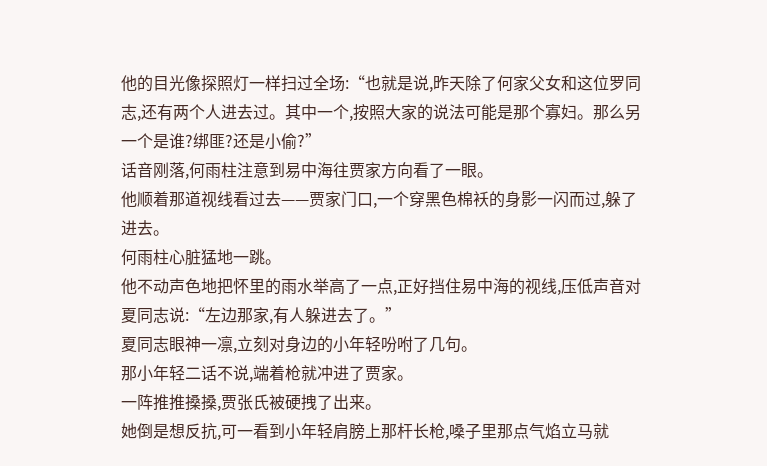他的目光像探照灯一样扫过全场:“也就是说,昨天除了何家父女和这位罗同志,还有两个人进去过。其中一个,按照大家的说法可能是那个寡妇。那么另一个是谁?绑匪?还是小偷?”
话音刚落,何雨柱注意到易中海往贾家方向看了一眼。
他顺着那道视线看过去——贾家门口,一个穿黑色棉袄的身影一闪而过,躲了进去。
何雨柱心脏猛地一跳。
他不动声色地把怀里的雨水举高了一点,正好挡住易中海的视线,压低声音对夏同志说:“左边那家,有人躲进去了。”
夏同志眼神一凛,立刻对身边的小年轻吩咐了几句。
那小年轻二话不说,端着枪就冲进了贾家。
一阵推推搡搡,贾张氏被硬拽了出来。
她倒是想反抗,可一看到小年轻肩膀上那杆长枪,嗓子里那点气焰立马就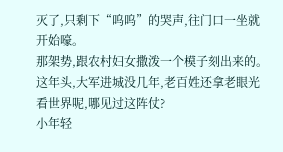灭了,只剩下“呜呜”的哭声,往门口一坐就开始嚎。
那架势,跟农村妇女撒泼一个模子刻出来的。
这年头,大军进城没几年,老百姓还拿老眼光看世界呢,哪见过这阵仗?
小年轻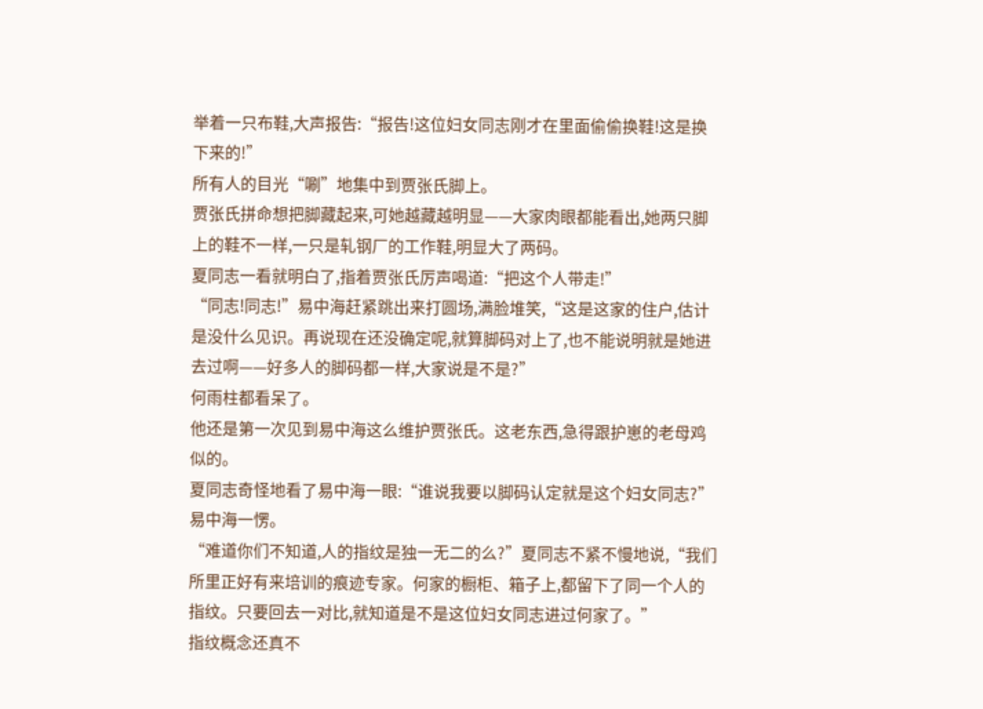举着一只布鞋,大声报告:“报告!这位妇女同志刚才在里面偷偷换鞋!这是换下来的!”
所有人的目光“唰”地集中到贾张氏脚上。
贾张氏拼命想把脚藏起来,可她越藏越明显——大家肉眼都能看出,她两只脚上的鞋不一样,一只是轧钢厂的工作鞋,明显大了两码。
夏同志一看就明白了,指着贾张氏厉声喝道:“把这个人带走!”
“同志!同志!”易中海赶紧跳出来打圆场,满脸堆笑,“这是这家的住户,估计是没什么见识。再说现在还没确定呢,就算脚码对上了,也不能说明就是她进去过啊——好多人的脚码都一样,大家说是不是?”
何雨柱都看呆了。
他还是第一次见到易中海这么维护贾张氏。这老东西,急得跟护崽的老母鸡似的。
夏同志奇怪地看了易中海一眼:“谁说我要以脚码认定就是这个妇女同志?”
易中海一愣。
“难道你们不知道,人的指纹是独一无二的么?”夏同志不紧不慢地说,“我们所里正好有来培训的痕迹专家。何家的橱柜、箱子上,都留下了同一个人的指纹。只要回去一对比,就知道是不是这位妇女同志进过何家了。”
指纹概念还真不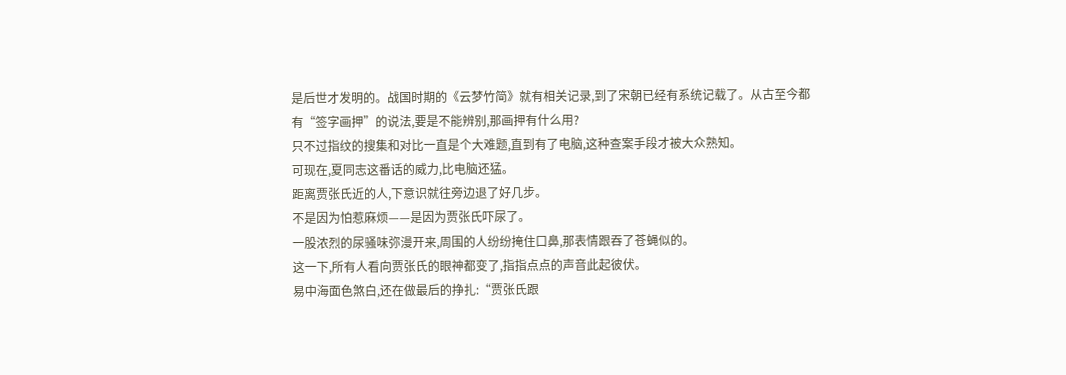是后世才发明的。战国时期的《云梦竹简》就有相关记录,到了宋朝已经有系统记载了。从古至今都有“签字画押”的说法,要是不能辨别,那画押有什么用?
只不过指纹的搜集和对比一直是个大难题,直到有了电脑,这种查案手段才被大众熟知。
可现在,夏同志这番话的威力,比电脑还猛。
距离贾张氏近的人,下意识就往旁边退了好几步。
不是因为怕惹麻烦——是因为贾张氏吓尿了。
一股浓烈的尿骚味弥漫开来,周围的人纷纷掩住口鼻,那表情跟吞了苍蝇似的。
这一下,所有人看向贾张氏的眼神都变了,指指点点的声音此起彼伏。
易中海面色煞白,还在做最后的挣扎:“贾张氏跟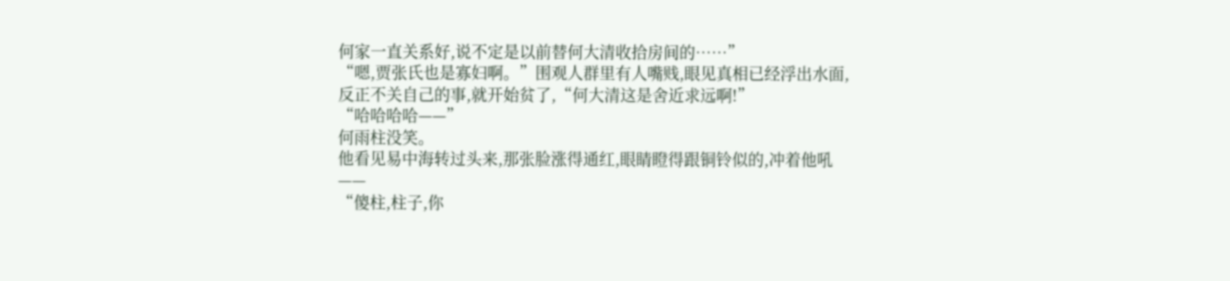何家一直关系好,说不定是以前替何大清收拾房间的……”
“嗯,贾张氏也是寡妇啊。”围观人群里有人嘴贱,眼见真相已经浮出水面,反正不关自己的事,就开始贫了,“何大清这是舍近求远啊!”
“哈哈哈哈——”
何雨柱没笑。
他看见易中海转过头来,那张脸涨得通红,眼睛瞪得跟铜铃似的,冲着他吼——
“傻柱,柱子,你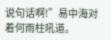说句话啊!”易中海对着何雨柱吼道。